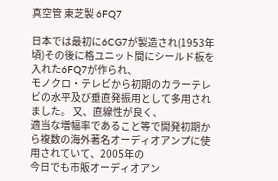真空管 東芝製 6FQ7

日本では最初に6CG7が製造され(1953年頃)その後に格ユニット間にシールド板を入れた6FQ7が作られ、
モノクロ・テレビから初期のカラーテレビの水平及び垂直発振用として多用されました。 又、直線性が良く、
適当な増幅率であること等で開発初期から複数の海外著名オーディオアンプに使用されていて、2005年の
今日でも市販オーディオアン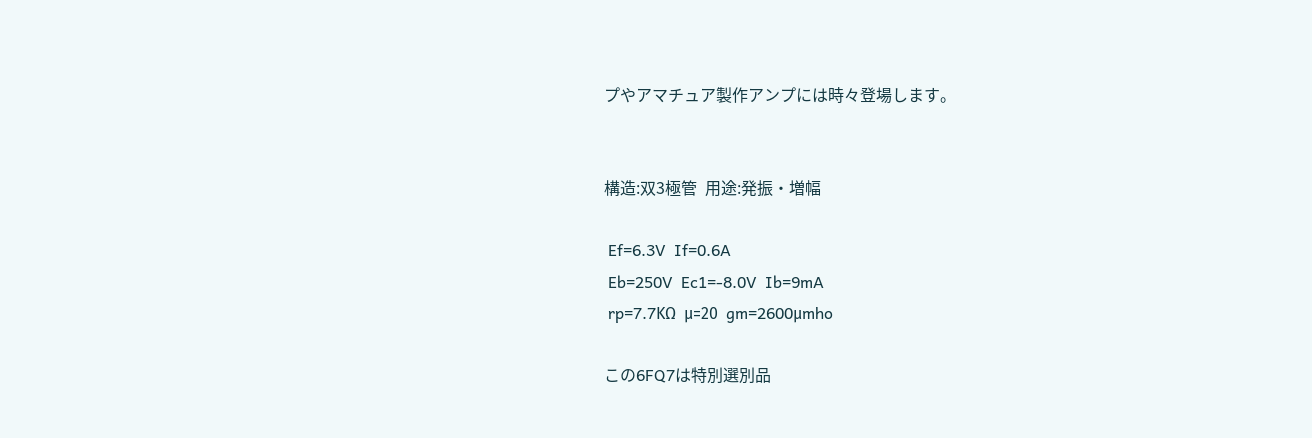プやアマチュア製作アンプには時々登場します。


構造:双3極管  用途:発振・増幅

 Ef=6.3V  If=0.6A
 Eb=250V  Ec1=-8.0V  Ib=9mA
 rp=7.7KΩ  μ=20  gm=2600μmho

この6FQ7は特別選別品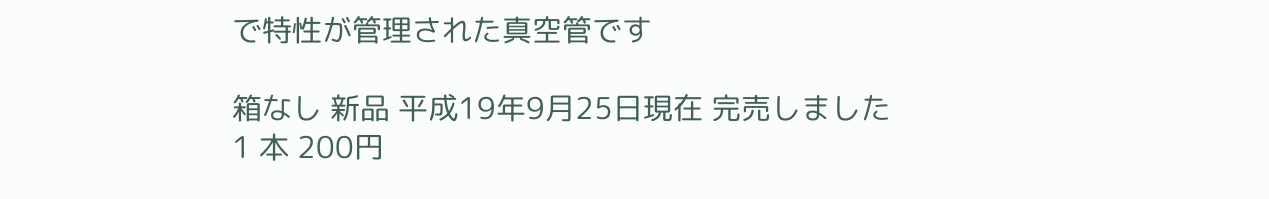で特性が管理された真空管です

箱なし 新品 平成19年9月25日現在 完売しました
1 本 200円